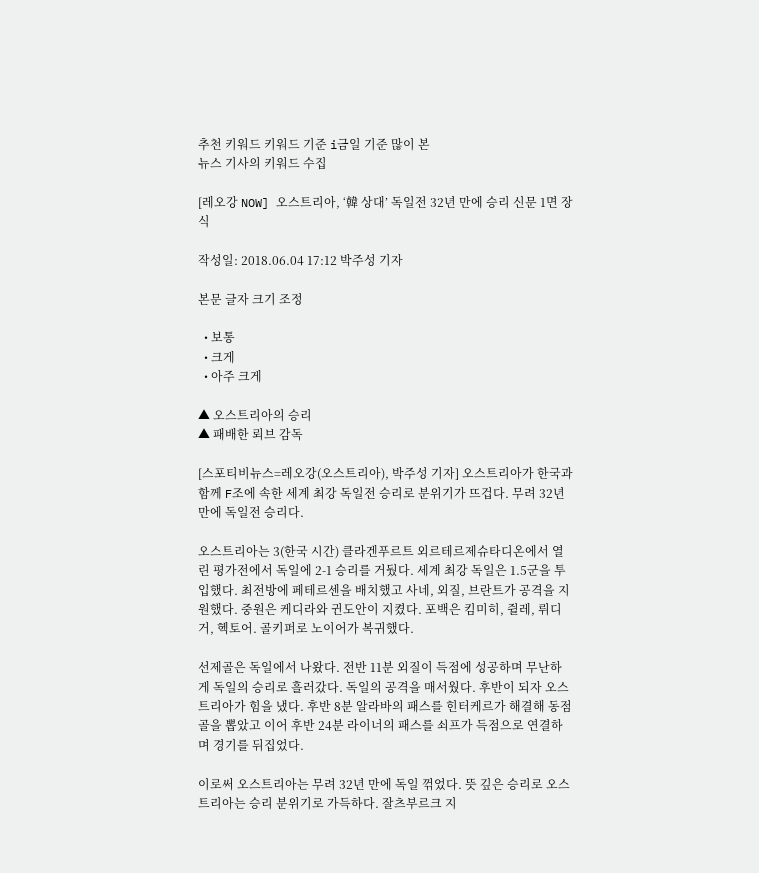추천 키워드 키워드 기준 i금일 기준 많이 본
뉴스 기사의 키워드 수집

[레오강 NOW] 오스트리아, ‘韓 상대’ 독일전 32년 만에 승리 신문 1면 장식

작성일: 2018.06.04 17:12 박주성 기자

본문 글자 크기 조정

  • 보통
  • 크게
  • 아주 크게

▲ 오스트리아의 승리
▲ 패배한 뢰브 감독

[스포티비뉴스=레오강(오스트리아), 박주성 기자] 오스트리아가 한국과 함께 F조에 속한 세계 최강 독일전 승리로 분위기가 뜨겁다. 무려 32년 만에 독일전 승리다.

오스트리아는 3(한국 시간) 클라겐푸르트 외르테르제슈타디온에서 열린 평가전에서 독일에 2-1 승리를 거뒀다. 세계 최강 독일은 1.5군을 투입했다. 최전방에 페테르센을 배치했고 사네, 외질, 브란트가 공격을 지원했다. 중원은 케디라와 귄도안이 지켰다. 포백은 킴미히, 쥘레, 뤼디거, 헥토어. 골키퍼로 노이어가 복귀했다.

선제골은 독일에서 나왔다. 전반 11분 외질이 득점에 성공하며 무난하게 독일의 승리로 흘러갔다. 독일의 공격을 매서웠다. 후반이 되자 오스트리아가 힘을 냈다. 후반 8분 알라바의 패스를 힌터케르가 해결해 동점골을 뽑았고 이어 후반 24분 라이너의 패스를 쇠프가 득점으로 연결하며 경기를 뒤집었다.

이로써 오스트리아는 무려 32년 만에 독일 꺾었다. 뜻 깊은 승리로 오스트리아는 승리 분위기로 가득하다. 잘츠부르크 지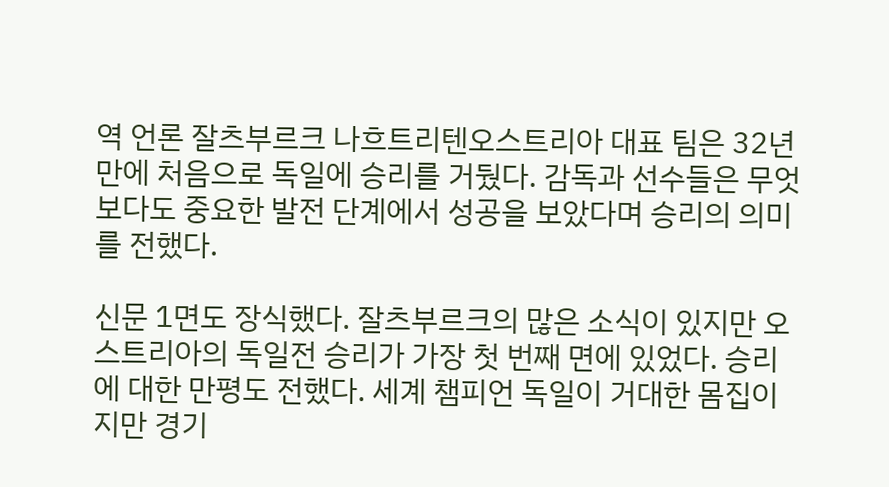역 언론 잘츠부르크 나흐트리텐오스트리아 대표 팀은 32년 만에 처음으로 독일에 승리를 거뒀다. 감독과 선수들은 무엇보다도 중요한 발전 단계에서 성공을 보았다며 승리의 의미를 전했다.

신문 1면도 장식했다. 잘츠부르크의 많은 소식이 있지만 오스트리아의 독일전 승리가 가장 첫 번째 면에 있었다. 승리에 대한 만평도 전했다. 세계 챔피언 독일이 거대한 몸집이지만 경기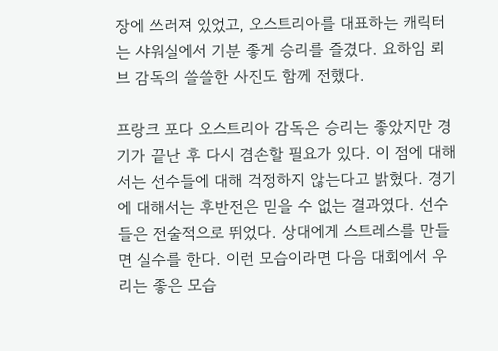장에 쓰러져 있었고, 오스트리아를 대표하는 캐릭터는 샤워실에서 기분 좋게 승리를 즐겼다. 요하임 뢰브 감독의 쓸쓸한 사진도 함께 전했다.

프랑크 포다 오스트리아 감독은 승리는 좋았지만 경기가 끝난 후 다시 겸손할 필요가 있다. 이 점에 대해서는 선수들에 대해 걱정하지 않는다고 밝혔다. 경기에 대해서는 후반전은 믿을 수 없는 결과였다. 선수들은 전술적으로 뛰었다. 상대에게 스트레스를 만들면 실수를 한다. 이런 모습이라면 다음 대회에서 우리는 좋은 모습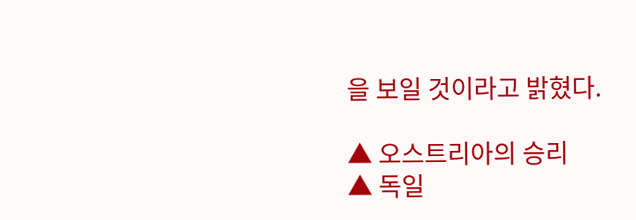을 보일 것이라고 밝혔다.

▲ 오스트리아의 승리
▲ 독일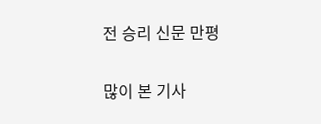전 승리 신문 만평

많이 본 기사